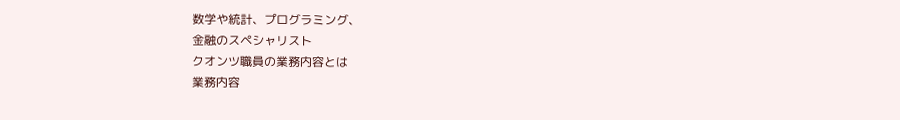数学や統計、プログラミング、
金融のスペシャリスト
クオンツ職員の業務内容とは
業務内容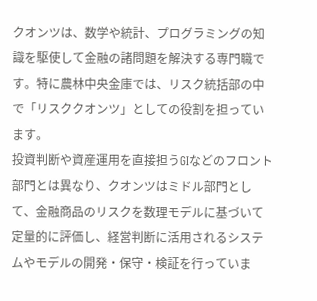クオンツは、数学や統計、プログラミングの知識を駆使して金融の諸問題を解決する専門職です。特に農林中央金庫では、リスク統括部の中で「リスククオンツ」としての役割を担っています。
投資判断や資産運用を直接担うGIなどのフロント部門とは異なり、クオンツはミドル部門として、金融商品のリスクを数理モデルに基づいて定量的に評価し、経営判断に活用されるシステムやモデルの開発・保守・検証を行っていま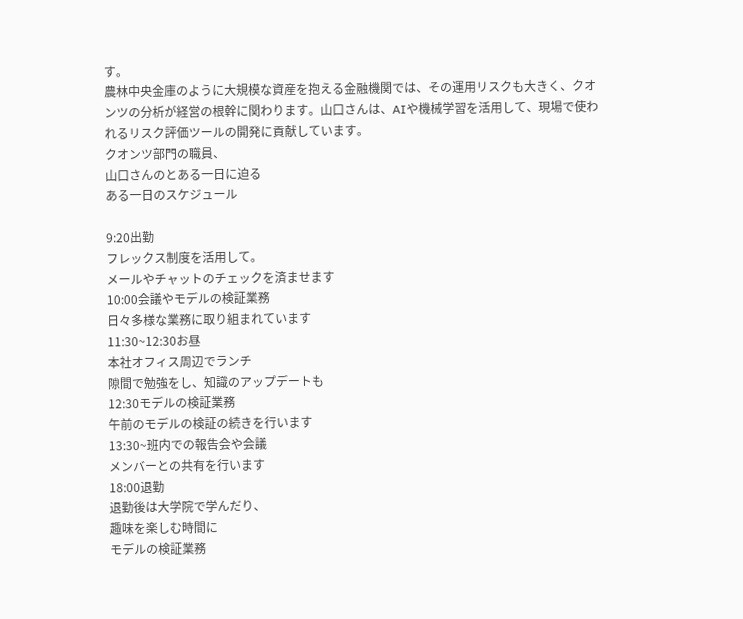す。
農林中央金庫のように大規模な資産を抱える金融機関では、その運用リスクも大きく、クオンツの分析が経営の根幹に関わります。山口さんは、AIや機械学習を活用して、現場で使われるリスク評価ツールの開発に貢献しています。
クオンツ部門の職員、
山口さんのとある一日に迫る
ある一日のスケジュール

9:20出勤
フレックス制度を活用して。
メールやチャットのチェックを済ませます
10:00会議やモデルの検証業務
日々多様な業務に取り組まれています
11:30~12:30お昼
本社オフィス周辺でランチ
隙間で勉強をし、知識のアップデートも
12:30モデルの検証業務
午前のモデルの検証の続きを行います
13:30~班内での報告会や会議
メンバーとの共有を行います
18:00退勤
退勤後は大学院で学んだり、
趣味を楽しむ時間に
モデルの検証業務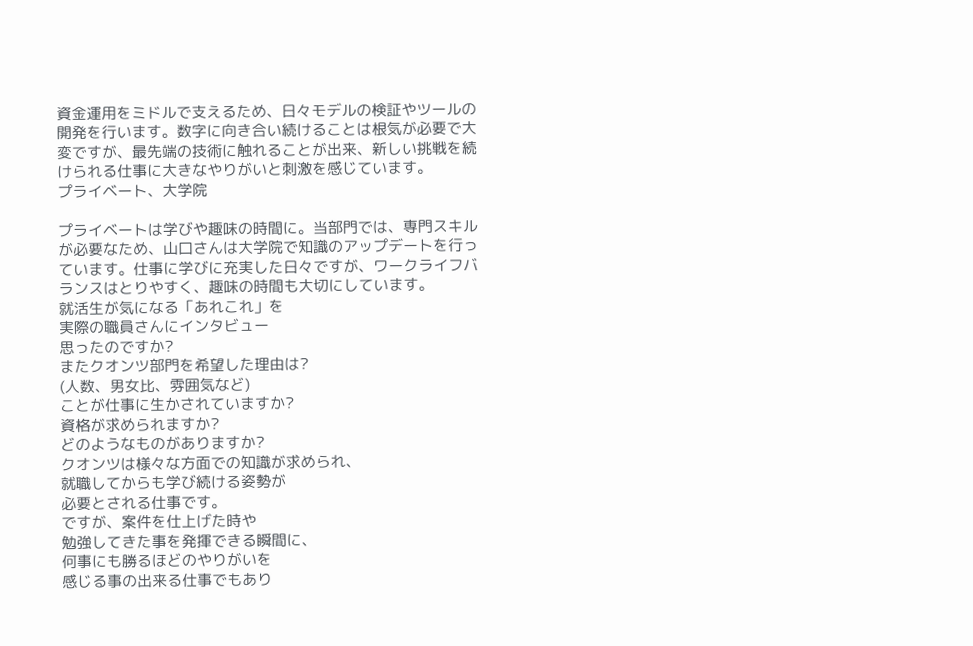資金運用をミドルで支えるため、日々モデルの検証やツールの開発を行います。数字に向き合い続けることは根気が必要で大変ですが、最先端の技術に触れることが出来、新しい挑戦を続けられる仕事に大きなやりがいと刺激を感じています。
プライベート、大学院

プライベートは学びや趣味の時間に。当部門では、専門スキルが必要なため、山口さんは大学院で知識のアップデートを行っています。仕事に学びに充実した日々ですが、ワークライフバランスはとりやすく、趣味の時間も大切にしています。
就活生が気になる「あれこれ」を
実際の職員さんにインタビュー
思ったのですか?
またクオンツ部門を希望した理由は?
(人数、男女比、雰囲気など)
ことが仕事に生かされていますか?
資格が求められますか?
どのようなものがありますか?
クオンツは様々な方面での知識が求められ、
就職してからも学び続ける姿勢が
必要とされる仕事です。
ですが、案件を仕上げた時や
勉強してきた事を発揮できる瞬間に、
何事にも勝るほどのやりがいを
感じる事の出来る仕事でもあり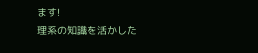ます!
理系の知識を活かした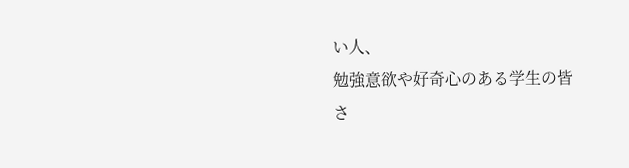い人、
勉強意欲や好奇心のある学生の皆さ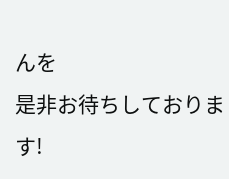んを
是非お待ちしております!